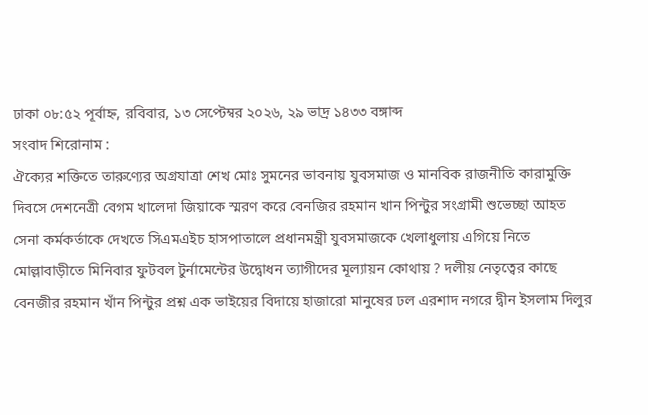ঢাকা ০৮:৫২ পূর্বাহ্ন, রবিবার, ১৩ সেপ্টেম্বর ২০২৬, ২৯ ভাদ্র ১৪৩৩ বঙ্গাব্দ
সংবাদ শিরোনাম :
ঐক্যের শক্তিতে তারুণ্যের অগ্রযাত্রা শেখ মোঃ সুমনের ভাবনায় যুবসমাজ ও মানবিক রাজনীতি কারামুক্তি দিবসে দেশনেত্রী বেগম খালেদা জিয়াকে স্মরণ করে বেনজির রহমান খান পিন্টুর সংগ্রামী শুভেচ্ছা আহত সেনা কর্মকর্তাকে দেখতে সিএমএইচ হাসপাতালে প্রধানমন্ত্রী যুবসমাজকে খেলাধুলায় এগিয়ে নিতে মোল্লাবাড়ীতে মিনিবার ফুটবল টুর্নামেন্টের উদ্বোধন ত্যাগীদের মূল্যায়ন কোথায় ? দলীয় নেতৃত্বের কাছে বেনজীর রহমান খাঁন পিন্টুর প্রশ্ন এক ভাইয়ের বিদায়ে হাজারো মানুষের ঢল এরশাদ নগরে দ্বীন ইসলাম দিলুর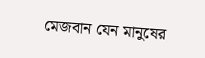মেজবান যেন মানুষের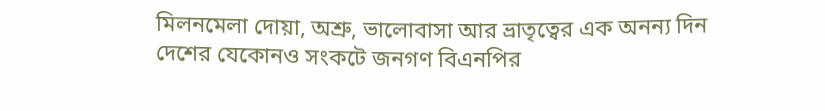মিলনমেলা দোয়া, অশ্রু, ভালোবাসা আর ভ্রাতৃত্বের এক অনন্য দিন দেশের যেকোনও সংকটে জনগণ বিএনপির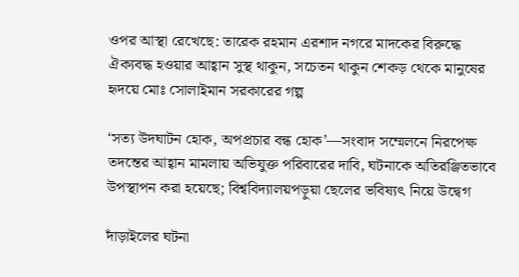ওপর আস্থা রেখেছে: তারেক রহমান এরশাদ নগরে মাদকের বিরুদ্ধে ঐক্যবদ্ধ হওয়ার আহ্বান সুস্থ থাকুন, সচেতন থাকুন শেকড় থেকে মানুষের হৃদয়ে মোঃ সোলাইমান সরকারের গল্প

‘সত্য উদঘাটন হোক, অপপ্রচার বন্ধ হোক’—সংবাদ সম্মেলনে নিরপেক্ষ তদন্তের আহ্বান মামলায় অভিযুক্ত পরিবারের দাবি, ঘটনাকে অতিরঞ্জিতভাবে উপস্থাপন করা হয়েছে; বিশ্ববিদ্যালয়পড়ুয়া ছেলের ভবিষ্যৎ নিয়ে উদ্বেগ

দাঁড়াইলের ঘটনা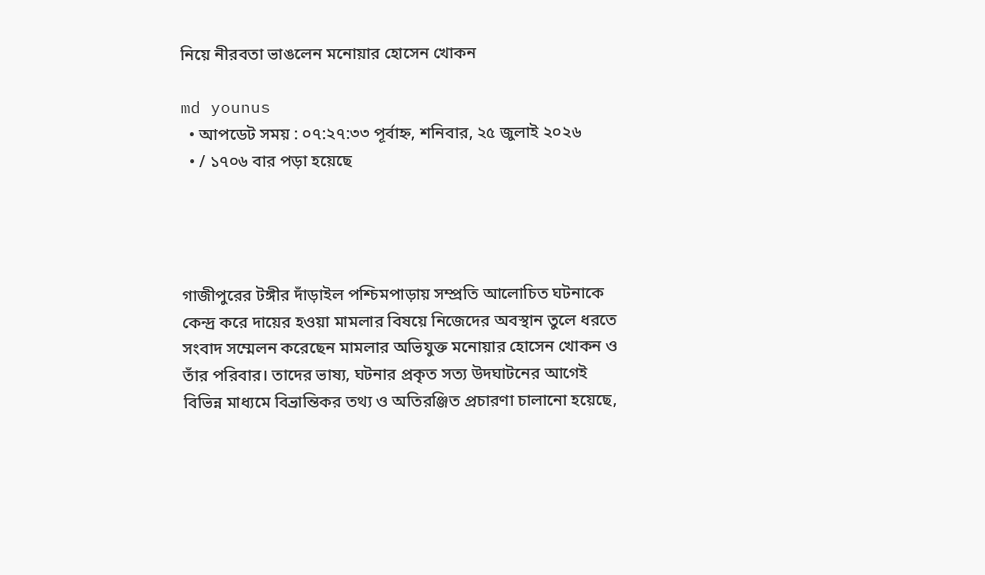নিয়ে নীরবতা ভাঙলেন মনোয়ার হোসেন খোকন

md younus
  • আপডেট সময় : ০৭:২৭:৩৩ পূর্বাহ্ন, শনিবার, ২৫ জুলাই ২০২৬
  • / ১৭০৬ বার পড়া হয়েছে




গাজীপুরের টঙ্গীর দাঁড়াইল পশ্চিমপাড়ায় সম্প্রতি আলোচিত ঘটনাকে কেন্দ্র করে দায়ের হওয়া মামলার বিষয়ে নিজেদের অবস্থান তুলে ধরতে সংবাদ সম্মেলন করেছেন মামলার অভিযুক্ত মনোয়ার হোসেন খোকন ও তাঁর পরিবার। তাদের ভাষ্য, ঘটনার প্রকৃত সত্য উদঘাটনের আগেই বিভিন্ন মাধ্যমে বিভ্রান্তিকর তথ্য ও অতিরঞ্জিত প্রচারণা চালানো হয়েছে,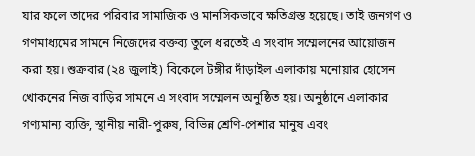যার ফলে তাদের পরিবার সামাজিক ও মানসিকভাবে ক্ষতিগ্রস্ত হয়েছে। তাই জনগণ ও গণমাধ্যমের সামনে নিজেদের বক্তব্য তুলে ধরতেই এ সংবাদ সম্মেলনের আয়োজন করা হয়। শুক্রবার (২৪ জুলাই) বিকেলে টঙ্গীর দাঁড়াইল এলাকায় মনোয়ার হোসেন খোকনের নিজ বাড়ির সামনে এ সংবাদ সম্মেলন অনুষ্ঠিত হয়। অনুষ্ঠানে এলাকার গণ্যমান্য ব্যক্তি, স্থানীয় নারী-পুরুষ, বিভিন্ন শ্রেণি-পেশার মানুষ এবং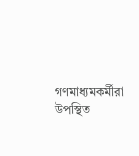গণমাধ্যমকর্মীরা উপস্থিত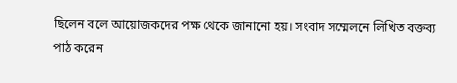ছিলেন বলে আয়োজকদের পক্ষ থেকে জানানো হয়। সংবাদ সম্মেলনে লিখিত বক্তব্য পাঠ করেন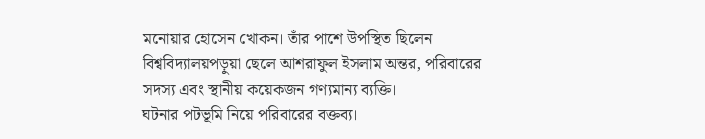মনোয়ার হোসেন খোকন। তাঁর পাশে উপস্থিত ছিলেন বিশ্ববিদ্যালয়পড়ুয়া ছেলে আশরাফুল ইসলাম অন্তর, পরিবারের সদস্য এবং স্থানীয় কয়েকজন গণ্যমান্য ব্যক্তি।
ঘটনার পটভূমি নিয়ে পরিবারের বক্তব্য।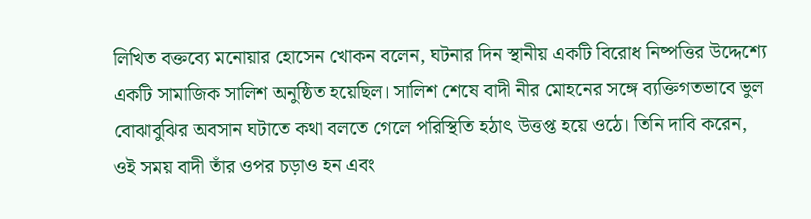লিখিত বক্তব্যে মনোয়ার হোসেন খোকন বলেন, ঘটনার দিন স্থানীয় একটি বিরোধ নিষ্পত্তির উদ্দেশ্যে একটি সামাজিক সালিশ অনুষ্ঠিত হয়েছিল। সালিশ শেষে বাদী নীর মোহনের সঙ্গে ব্যক্তিগতভাবে ভুল বোঝাবুঝির অবসান ঘটাতে কথা বলতে গেলে পরিস্থিতি হঠাৎ উত্তপ্ত হয়ে ওঠে। তিনি দাবি করেন, ওই সময় বাদী তাঁর ওপর চড়াও হন এবং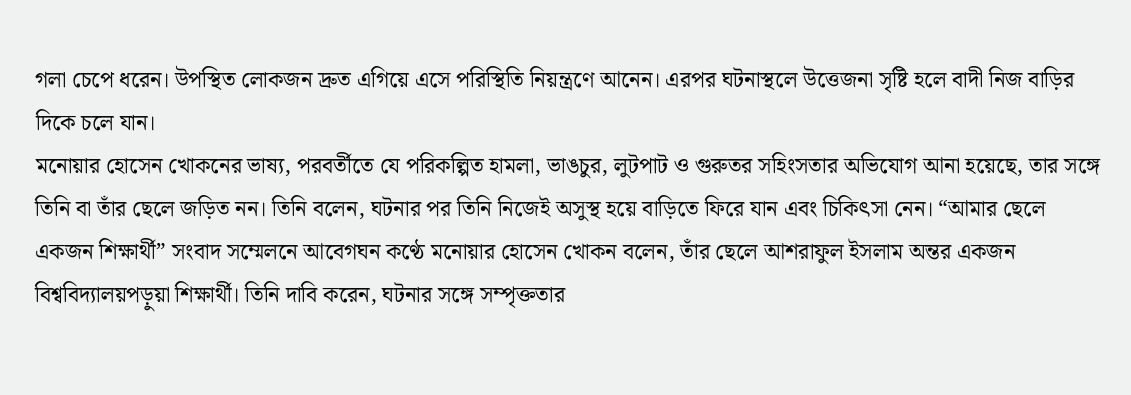গলা চেপে ধরেন। উপস্থিত লোকজন দ্রুত এগিয়ে এসে পরিস্থিতি নিয়ন্ত্রণে আনেন। এরপর ঘটনাস্থলে উত্তেজনা সৃষ্টি হলে বাদী নিজ বাড়ির দিকে চলে যান।
মনোয়ার হোসেন খোকনের ভাষ্য, পরবর্তীতে যে পরিকল্পিত হামলা, ভাঙচুর, লুটপাট ও গুরুতর সহিংসতার অভিযোগ আনা হয়েছে, তার সঙ্গে তিনি বা তাঁর ছেলে জড়িত নন। তিনি বলেন, ঘটনার পর তিনি নিজেই অসুস্থ হয়ে বাড়িতে ফিরে যান এবং চিকিৎসা নেন। “আমার ছেলে একজন শিক্ষার্থী” সংবাদ সম্মেলনে আবেগঘন কণ্ঠে মনোয়ার হোসেন খোকন বলেন, তাঁর ছেলে আশরাফুল ইসলাম অন্তর একজন বিশ্ববিদ্যালয়পড়ুয়া শিক্ষার্থী। তিনি দাবি করেন, ঘটনার সঙ্গে সম্পৃক্ততার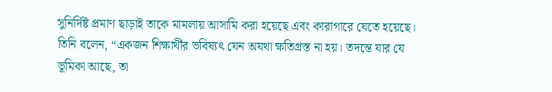সুনির্দিষ্ট প্রমাণ ছাড়াই তাকে মামলায় আসামি করা হয়েছে এবং কারাগারে যেতে হয়েছে। তিনি বলেন, “একজন শিক্ষার্থীর ভবিষ্যৎ যেন অযথা ক্ষতিগ্রস্ত না হয়। তদন্তে যার যে ভূমিকা আছে, তা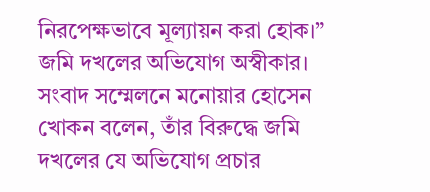নিরপেক্ষভাবে মূল্যায়ন করা হোক।”
জমি দখলের অভিযোগ অস্বীকার। সংবাদ সম্মেলনে মনোয়ার হোসেন খোকন বলেন, তাঁর বিরুদ্ধে জমি দখলের যে অভিযোগ প্রচার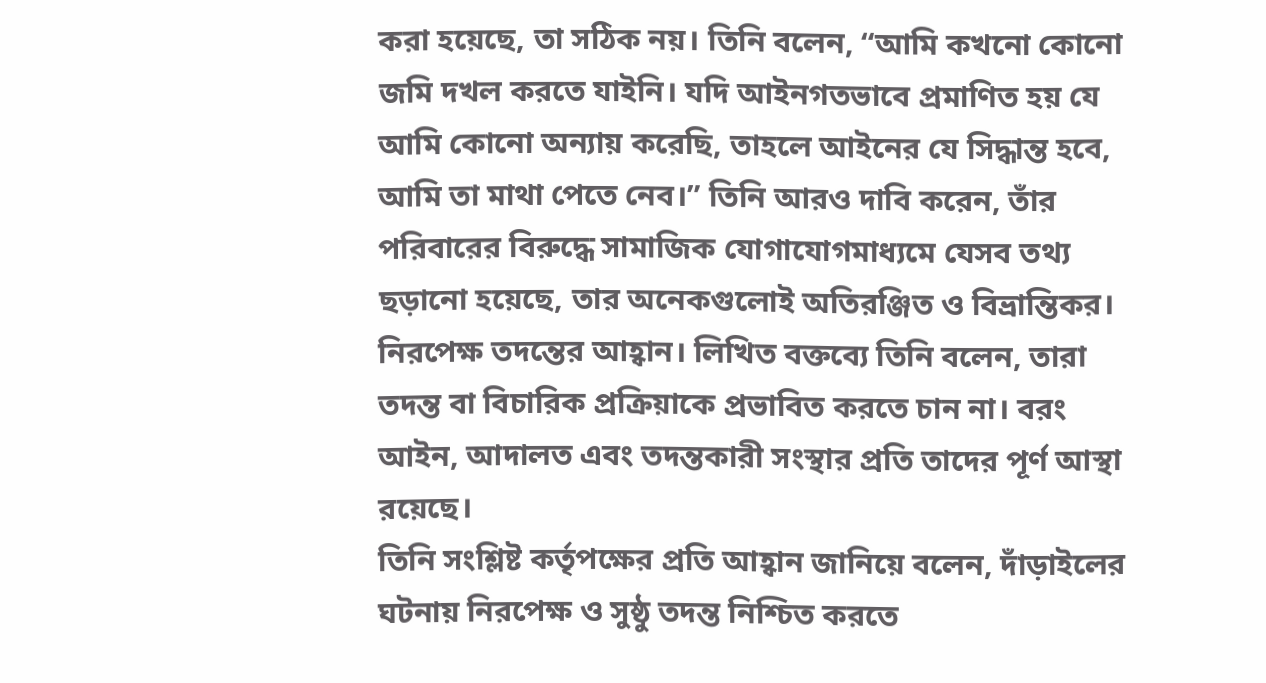করা হয়েছে, তা সঠিক নয়। তিনি বলেন, “আমি কখনো কোনো জমি দখল করতে যাইনি। যদি আইনগতভাবে প্রমাণিত হয় যে আমি কোনো অন্যায় করেছি, তাহলে আইনের যে সিদ্ধান্ত হবে, আমি তা মাথা পেতে নেব।” তিনি আরও দাবি করেন, তাঁর পরিবারের বিরুদ্ধে সামাজিক যোগাযোগমাধ্যমে যেসব তথ্য ছড়ানো হয়েছে, তার অনেকগুলোই অতিরঞ্জিত ও বিভ্রান্তিকর।
নিরপেক্ষ তদন্তের আহ্বান। লিখিত বক্তব্যে তিনি বলেন, তারা তদন্ত বা বিচারিক প্রক্রিয়াকে প্রভাবিত করতে চান না। বরং আইন, আদালত এবং তদন্তকারী সংস্থার প্রতি তাদের পূর্ণ আস্থা রয়েছে।
তিনি সংশ্লিষ্ট কর্তৃপক্ষের প্রতি আহ্বান জানিয়ে বলেন, দাঁড়াইলের ঘটনায় নিরপেক্ষ ও সুষ্ঠু তদন্ত নিশ্চিত করতে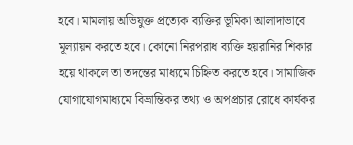হবে। মামলায় অভিযুক্ত প্রত্যেক ব্যক্তির ভূমিকা আলাদাভাবে মূল্যায়ন করতে হবে। কোনো নিরপরাধ ব্যক্তি হয়রানির শিকার হয়ে থাকলে তা তদন্তের মাধ্যমে চিহ্নিত করতে হবে। সামাজিক যোগাযোগমাধ্যমে বিভ্রান্তিকর তথ্য ও অপপ্রচার রোধে কার্যকর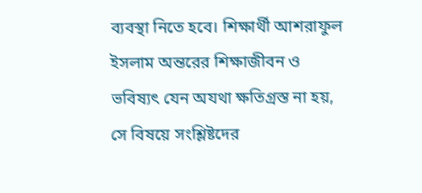ব্যবস্থা নিতে হবে। শিক্ষার্থী আশরাফুল ইসলাম অন্তরের শিক্ষাজীবন ও ভবিষ্যৎ যেন অযথা ক্ষতিগ্রস্ত না হয়, সে বিষয়ে সংশ্লিষ্টদের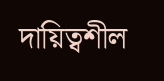দায়িত্বশীল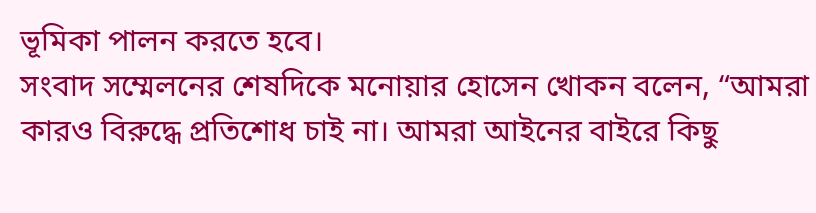ভূমিকা পালন করতে হবে।
সংবাদ সম্মেলনের শেষদিকে মনোয়ার হোসেন খোকন বলেন, “আমরা কারও বিরুদ্ধে প্রতিশোধ চাই না। আমরা আইনের বাইরে কিছু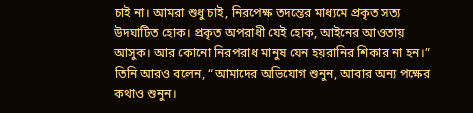চাই না। আমরা শুধু চাই, নিরপেক্ষ তদন্তের মাধ্যমে প্রকৃত সত্য উদঘাটিত হোক। প্রকৃত অপরাধী যেই হোক, আইনের আওতায় আসুক। আর কোনো নিরপরাধ মানুষ যেন হয়রানির শিকার না হন।” তিনি আরও বলেন, “আমাদের অভিযোগ শুনুন, আবার অন্য পক্ষের কথাও শুনুন।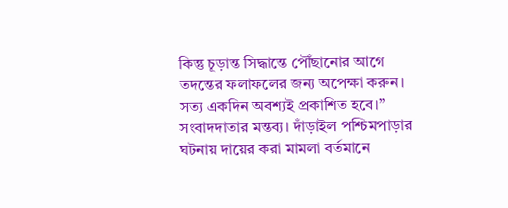কিন্তু চূড়ান্ত সিদ্ধান্তে পৌঁছানোর আগে তদন্তের ফলাফলের জন্য অপেক্ষা করুন। সত্য একদিন অবশ্যই প্রকাশিত হবে।”
সংবাদদাতার মন্তব্য। দাঁড়াইল পশ্চিমপাড়ার ঘটনায় দায়ের করা মামলা বর্তমানে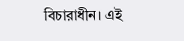বিচারাধীন। এই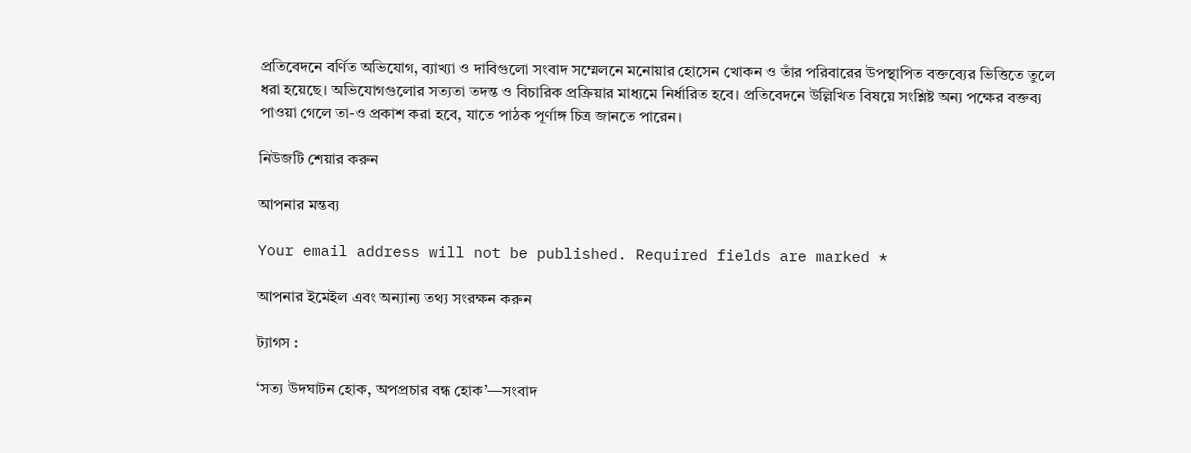প্রতিবেদনে বর্ণিত অভিযোগ, ব্যাখ্যা ও দাবিগুলো সংবাদ সম্মেলনে মনোয়ার হোসেন খোকন ও তাঁর পরিবারের উপস্থাপিত বক্তব্যের ভিত্তিতে তুলে ধরা হয়েছে। অভিযোগগুলোর সত্যতা তদন্ত ও বিচারিক প্রক্রিয়ার মাধ্যমে নির্ধারিত হবে। প্রতিবেদনে উল্লিখিত বিষয়ে সংশ্লিষ্ট অন্য পক্ষের বক্তব্য পাওয়া গেলে তা-ও প্রকাশ করা হবে, যাতে পাঠক পূর্ণাঙ্গ চিত্র জানতে পারেন।

নিউজটি শেয়ার করুন

আপনার মন্তব্য

Your email address will not be published. Required fields are marked *

আপনার ইমেইল এবং অন্যান্য তথ্য সংরক্ষন করুন

ট্যাগস :

‘সত্য উদঘাটন হোক, অপপ্রচার বন্ধ হোক’—সংবাদ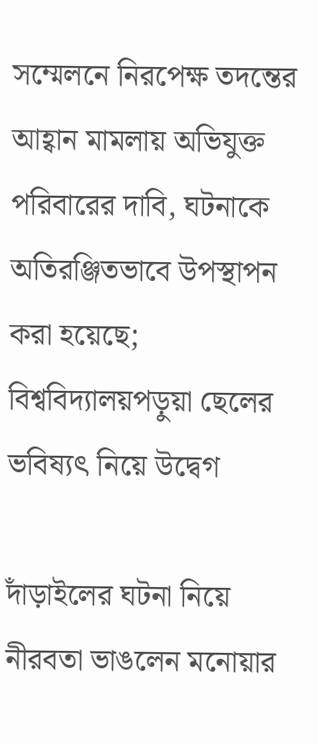সম্মেলনে নিরপেক্ষ তদন্তের আহ্বান মামলায় অভিযুক্ত পরিবারের দাবি, ঘটনাকে অতিরঞ্জিতভাবে উপস্থাপন করা হয়েছে; বিশ্ববিদ্যালয়পড়ুয়া ছেলের ভবিষ্যৎ নিয়ে উদ্বেগ

দাঁড়াইলের ঘটনা নিয়ে নীরবতা ভাঙলেন মনোয়ার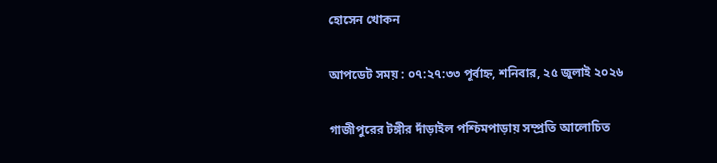হোসেন খোকন

আপডেট সময় : ০৭:২৭:৩৩ পূর্বাহ্ন, শনিবার, ২৫ জুলাই ২০২৬

গাজীপুরের টঙ্গীর দাঁড়াইল পশ্চিমপাড়ায় সম্প্রতি আলোচিত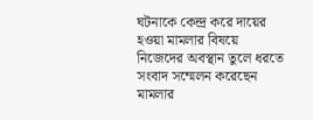ঘটনাকে কেন্দ্র করে দায়ের হওয়া মামলার বিষয়ে নিজেদের অবস্থান তুলে ধরতে সংবাদ সম্মেলন করেছেন মামলার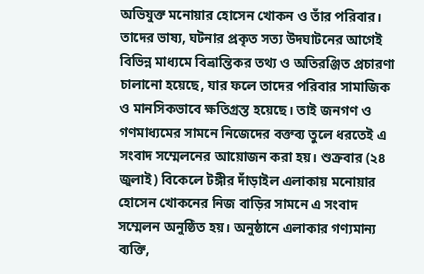অভিযুক্ত মনোয়ার হোসেন খোকন ও তাঁর পরিবার। তাদের ভাষ্য, ঘটনার প্রকৃত সত্য উদঘাটনের আগেই বিভিন্ন মাধ্যমে বিভ্রান্তিকর তথ্য ও অতিরঞ্জিত প্রচারণা চালানো হয়েছে, যার ফলে তাদের পরিবার সামাজিক ও মানসিকভাবে ক্ষতিগ্রস্ত হয়েছে। তাই জনগণ ও গণমাধ্যমের সামনে নিজেদের বক্তব্য তুলে ধরতেই এ সংবাদ সম্মেলনের আয়োজন করা হয়। শুক্রবার (২৪ জুলাই) বিকেলে টঙ্গীর দাঁড়াইল এলাকায় মনোয়ার হোসেন খোকনের নিজ বাড়ির সামনে এ সংবাদ সম্মেলন অনুষ্ঠিত হয়। অনুষ্ঠানে এলাকার গণ্যমান্য ব্যক্তি,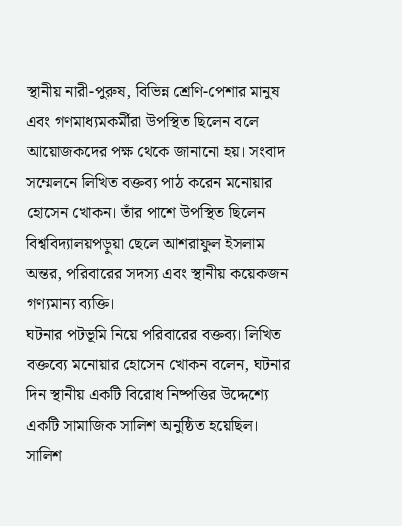স্থানীয় নারী-পুরুষ, বিভিন্ন শ্রেণি-পেশার মানুষ এবং গণমাধ্যমকর্মীরা উপস্থিত ছিলেন বলে আয়োজকদের পক্ষ থেকে জানানো হয়। সংবাদ সম্মেলনে লিখিত বক্তব্য পাঠ করেন মনোয়ার হোসেন খোকন। তাঁর পাশে উপস্থিত ছিলেন বিশ্ববিদ্যালয়পড়ুয়া ছেলে আশরাফুল ইসলাম অন্তর, পরিবারের সদস্য এবং স্থানীয় কয়েকজন গণ্যমান্য ব্যক্তি।
ঘটনার পটভূমি নিয়ে পরিবারের বক্তব্য। লিখিত বক্তব্যে মনোয়ার হোসেন খোকন বলেন, ঘটনার দিন স্থানীয় একটি বিরোধ নিষ্পত্তির উদ্দেশ্যে একটি সামাজিক সালিশ অনুষ্ঠিত হয়েছিল। সালিশ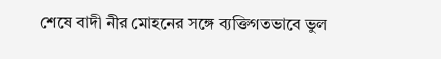শেষে বাদী নীর মোহনের সঙ্গে ব্যক্তিগতভাবে ভুল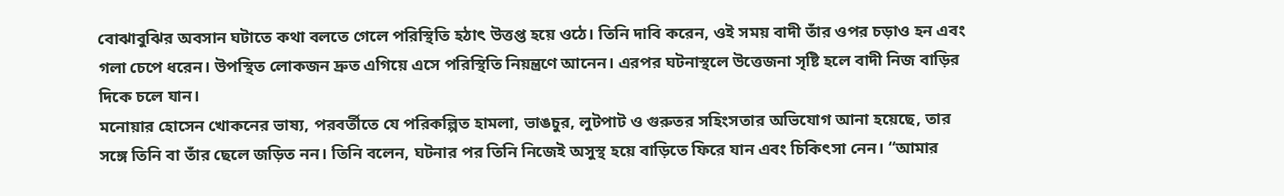বোঝাবুঝির অবসান ঘটাতে কথা বলতে গেলে পরিস্থিতি হঠাৎ উত্তপ্ত হয়ে ওঠে। তিনি দাবি করেন, ওই সময় বাদী তাঁর ওপর চড়াও হন এবং গলা চেপে ধরেন। উপস্থিত লোকজন দ্রুত এগিয়ে এসে পরিস্থিতি নিয়ন্ত্রণে আনেন। এরপর ঘটনাস্থলে উত্তেজনা সৃষ্টি হলে বাদী নিজ বাড়ির দিকে চলে যান।
মনোয়ার হোসেন খোকনের ভাষ্য, পরবর্তীতে যে পরিকল্পিত হামলা, ভাঙচুর, লুটপাট ও গুরুতর সহিংসতার অভিযোগ আনা হয়েছে, তার সঙ্গে তিনি বা তাঁর ছেলে জড়িত নন। তিনি বলেন, ঘটনার পর তিনি নিজেই অসুস্থ হয়ে বাড়িতে ফিরে যান এবং চিকিৎসা নেন। “আমার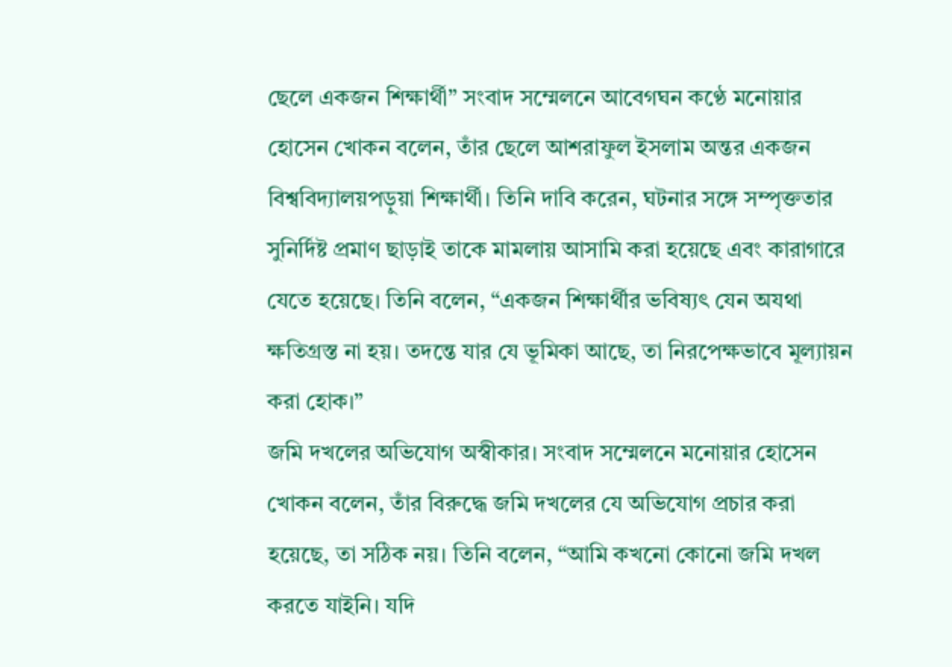ছেলে একজন শিক্ষার্থী” সংবাদ সম্মেলনে আবেগঘন কণ্ঠে মনোয়ার হোসেন খোকন বলেন, তাঁর ছেলে আশরাফুল ইসলাম অন্তর একজন বিশ্ববিদ্যালয়পড়ুয়া শিক্ষার্থী। তিনি দাবি করেন, ঘটনার সঙ্গে সম্পৃক্ততার সুনির্দিষ্ট প্রমাণ ছাড়াই তাকে মামলায় আসামি করা হয়েছে এবং কারাগারে যেতে হয়েছে। তিনি বলেন, “একজন শিক্ষার্থীর ভবিষ্যৎ যেন অযথা ক্ষতিগ্রস্ত না হয়। তদন্তে যার যে ভূমিকা আছে, তা নিরপেক্ষভাবে মূল্যায়ন করা হোক।”
জমি দখলের অভিযোগ অস্বীকার। সংবাদ সম্মেলনে মনোয়ার হোসেন খোকন বলেন, তাঁর বিরুদ্ধে জমি দখলের যে অভিযোগ প্রচার করা হয়েছে, তা সঠিক নয়। তিনি বলেন, “আমি কখনো কোনো জমি দখল করতে যাইনি। যদি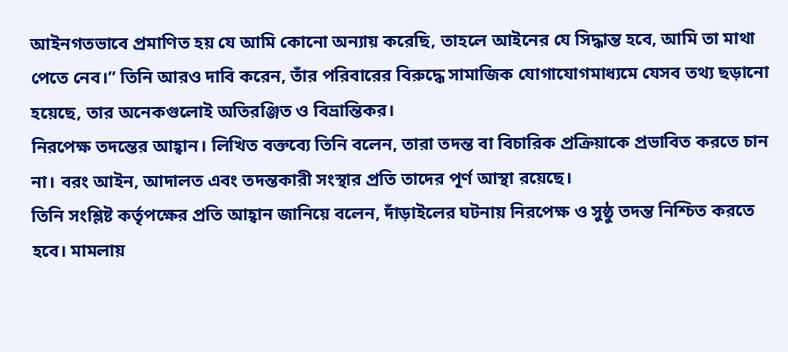আইনগতভাবে প্রমাণিত হয় যে আমি কোনো অন্যায় করেছি, তাহলে আইনের যে সিদ্ধান্ত হবে, আমি তা মাথা পেতে নেব।” তিনি আরও দাবি করেন, তাঁর পরিবারের বিরুদ্ধে সামাজিক যোগাযোগমাধ্যমে যেসব তথ্য ছড়ানো হয়েছে, তার অনেকগুলোই অতিরঞ্জিত ও বিভ্রান্তিকর।
নিরপেক্ষ তদন্তের আহ্বান। লিখিত বক্তব্যে তিনি বলেন, তারা তদন্ত বা বিচারিক প্রক্রিয়াকে প্রভাবিত করতে চান না। বরং আইন, আদালত এবং তদন্তকারী সংস্থার প্রতি তাদের পূর্ণ আস্থা রয়েছে।
তিনি সংশ্লিষ্ট কর্তৃপক্ষের প্রতি আহ্বান জানিয়ে বলেন, দাঁড়াইলের ঘটনায় নিরপেক্ষ ও সুষ্ঠু তদন্ত নিশ্চিত করতে হবে। মামলায়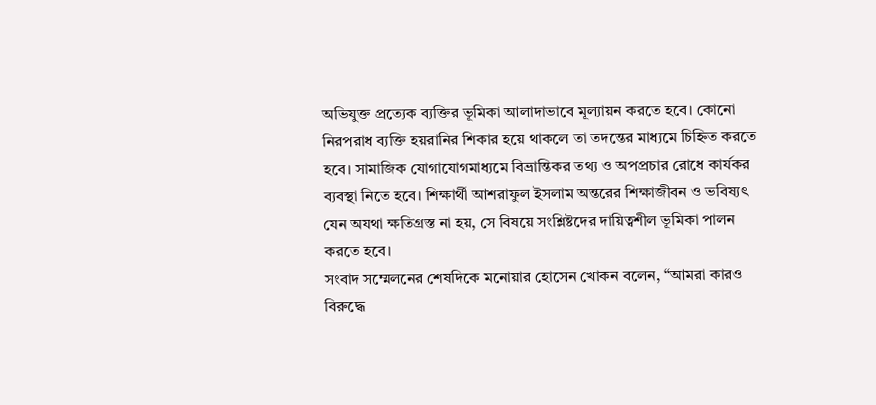অভিযুক্ত প্রত্যেক ব্যক্তির ভূমিকা আলাদাভাবে মূল্যায়ন করতে হবে। কোনো নিরপরাধ ব্যক্তি হয়রানির শিকার হয়ে থাকলে তা তদন্তের মাধ্যমে চিহ্নিত করতে হবে। সামাজিক যোগাযোগমাধ্যমে বিভ্রান্তিকর তথ্য ও অপপ্রচার রোধে কার্যকর ব্যবস্থা নিতে হবে। শিক্ষার্থী আশরাফুল ইসলাম অন্তরের শিক্ষাজীবন ও ভবিষ্যৎ যেন অযথা ক্ষতিগ্রস্ত না হয়, সে বিষয়ে সংশ্লিষ্টদের দায়িত্বশীল ভূমিকা পালন করতে হবে।
সংবাদ সম্মেলনের শেষদিকে মনোয়ার হোসেন খোকন বলেন, “আমরা কারও বিরুদ্ধে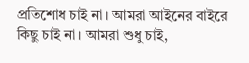প্রতিশোধ চাই না। আমরা আইনের বাইরে কিছু চাই না। আমরা শুধু চাই,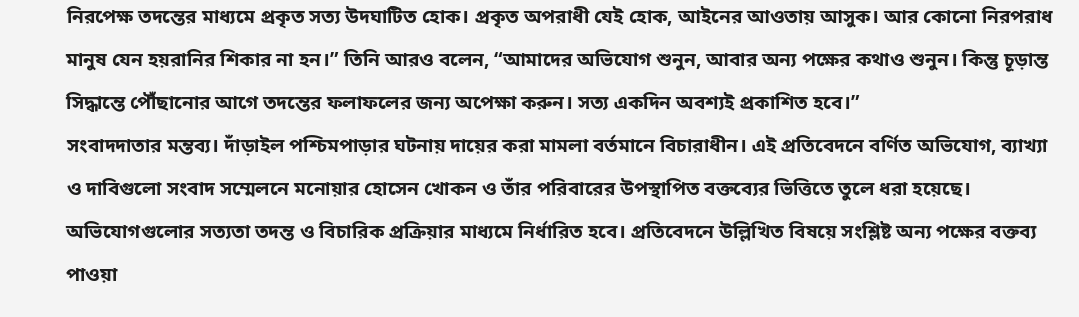নিরপেক্ষ তদন্তের মাধ্যমে প্রকৃত সত্য উদঘাটিত হোক। প্রকৃত অপরাধী যেই হোক, আইনের আওতায় আসুক। আর কোনো নিরপরাধ মানুষ যেন হয়রানির শিকার না হন।” তিনি আরও বলেন, “আমাদের অভিযোগ শুনুন, আবার অন্য পক্ষের কথাও শুনুন। কিন্তু চূড়ান্ত সিদ্ধান্তে পৌঁছানোর আগে তদন্তের ফলাফলের জন্য অপেক্ষা করুন। সত্য একদিন অবশ্যই প্রকাশিত হবে।”
সংবাদদাতার মন্তব্য। দাঁড়াইল পশ্চিমপাড়ার ঘটনায় দায়ের করা মামলা বর্তমানে বিচারাধীন। এই প্রতিবেদনে বর্ণিত অভিযোগ, ব্যাখ্যা ও দাবিগুলো সংবাদ সম্মেলনে মনোয়ার হোসেন খোকন ও তাঁর পরিবারের উপস্থাপিত বক্তব্যের ভিত্তিতে তুলে ধরা হয়েছে। অভিযোগগুলোর সত্যতা তদন্ত ও বিচারিক প্রক্রিয়ার মাধ্যমে নির্ধারিত হবে। প্রতিবেদনে উল্লিখিত বিষয়ে সংশ্লিষ্ট অন্য পক্ষের বক্তব্য পাওয়া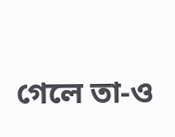গেলে তা-ও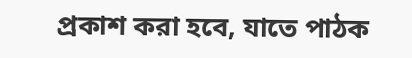প্রকাশ করা হবে, যাতে পাঠক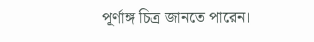পূর্ণাঙ্গ চিত্র জানতে পারেন।